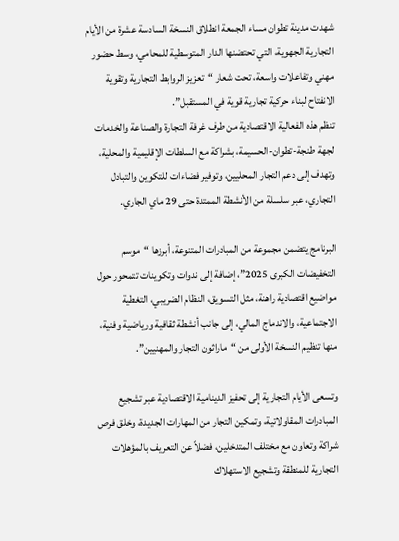شهدت مدينة تطوان مساء الجمعة انطلاق النسخة السادسة عشرة من الأيام التجارية الجهوية، التي تحتضنها الدار المتوسطية للمحامي، وسط حضور مهني وتفاعلات واسعة، تحت شعار “تعزيز الروابط التجارية وتقوية الانفتاح لبناء حركية تجارية قوية في المستقبل”.
تنظم هذه الفعالية الاقتصادية من طرف غرفة التجارة والصناعة والخدمات لجهة طنجة-تطوان-الحسيمة، بشراكة مع السلطات الإقليمية والمحلية، وتهدف إلى دعم التجار المحليين، وتوفير فضاءات للتكوين والتبادل التجاري، عبر سلسلة من الأنشطة الممتدة حتى 29 ماي الجاري.

البرنامج يتضمن مجموعة من المبادرات المتنوعة، أبرزها “موسم التخفيضات الكبرى 2025”، إضافة إلى ندوات وتكوينات تتمحور حول مواضيع اقتصادية راهنة، مثل التسويق، النظام الضريبي، التغطية الاجتماعية، والاندماج المالي، إلى جانب أنشطة ثقافية ورياضية وفنية، منها تنظيم النسخة الأولى من “ماراثون التجار والمهنيين”.

وتسعى الأيام التجارية إلى تحفيز الدينامية الاقتصادية عبر تشجيع المبادرات المقاولاتية، وتمكين التجار من المهارات الجديدة، وخلق فرص شراكة وتعاون مع مختلف المتدخلين، فضلاً عن التعريف بالمؤهلات التجارية للمنطقة وتشجيع الاستهلاك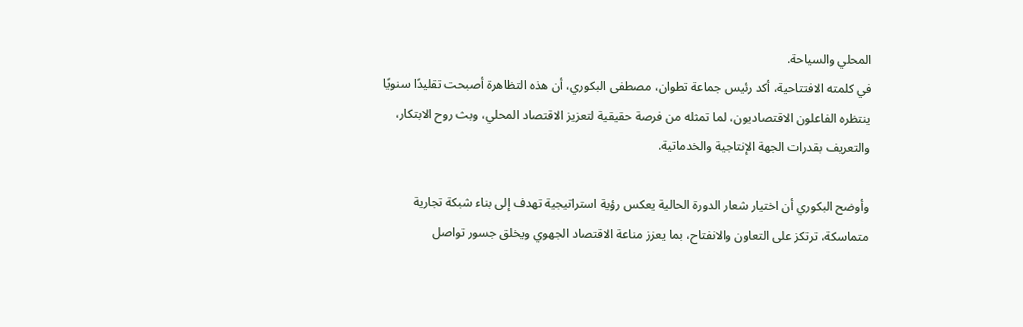المحلي والسياحة.
في كلمته الافتتاحية، أكد رئيس جماعة تطوان، مصطفى البكوري، أن هذه التظاهرة أصبحت تقليدًا سنويًا ينتظره الفاعلون الاقتصاديون، لما تمثله من فرصة حقيقية لتعزيز الاقتصاد المحلي، وبث روح الابتكار، والتعريف بقدرات الجهة الإنتاجية والخدماتية.

وأوضح البكوري أن اختيار شعار الدورة الحالية يعكس رؤية استراتيجية تهدف إلى بناء شبكة تجارية متماسكة، ترتكز على التعاون والانفتاح، بما يعزز مناعة الاقتصاد الجهوي ويخلق جسور تواصل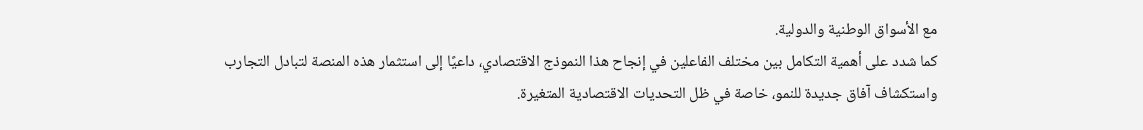مع الأسواق الوطنية والدولية.
كما شدد على أهمية التكامل بين مختلف الفاعلين في إنجاح هذا النموذج الاقتصادي، داعيًا إلى استثمار هذه المنصة لتبادل التجارب واستكشاف آفاق جديدة للنمو، خاصة في ظل التحديات الاقتصادية المتغيرة.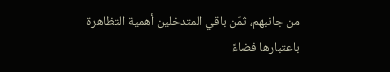من جانبهم، ثمّن باقي المتدخلين أهمية التظاهرة باعتبارها فضاءً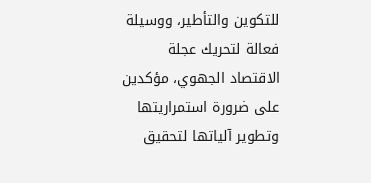للتكوين والتأطير، ووسيلة فعالة لتحريك عجلة الاقتصاد الجهوي، مؤكدين على ضرورة استمراريتها وتطوير آلياتها لتحقيق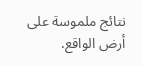نتائج ملموسة على أرض الواقع.